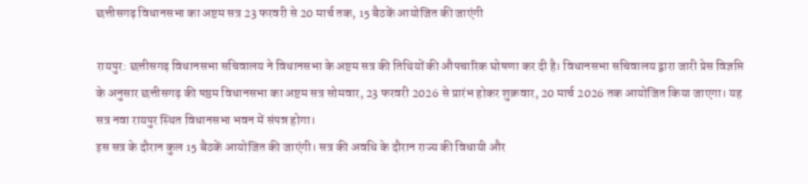छत्तीसगढ़ विधानसभा का अष्टम सत्र 23 फरवरी से 20 मार्च तक, 15 बैठकें आयोजित की जाएंगी

रायपुर: छत्तीसगढ़ विधानसभा सचिवालय ने विधानसभा के अष्टम सत्र की तिथियों की औपचारिक घोषणा कर दी है। विधानसभा सचिवालय द्वारा जारी प्रेस विज्ञप्ति के अनुसार छत्तीसगढ़ की षष्ठम विधानसभा का अष्टम सत्र सोमवार, 23 फरवरी 2026 से प्रारंभ होकर शुक्रवार, 20 मार्च 2026 तक आयोजित किया जाएगा। यह सत्र नवा रायपुर स्थित विधानसभा भवन में संपन्न होगा।
इस सत्र के दौरान कुल 15 बैठकें आयोजित की जाएंगी। सत्र की अवधि के दौरान राज्य की विधायी और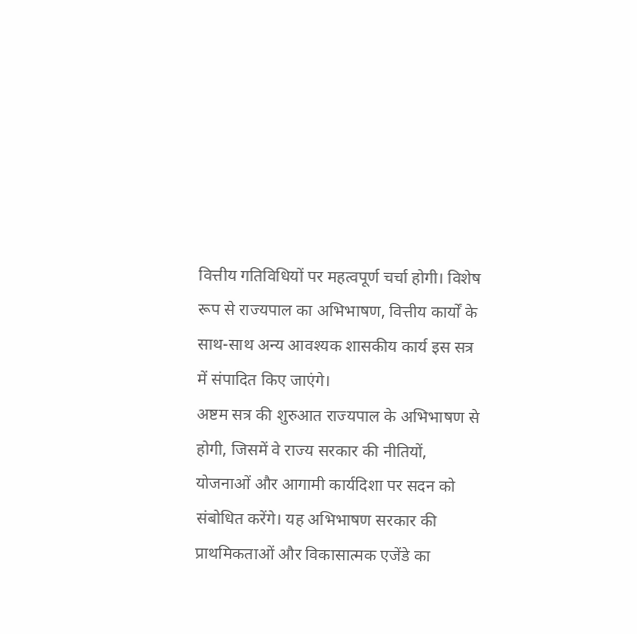वित्तीय गतिविधियों पर महत्वपूर्ण चर्चा होगी। विशेष रूप से राज्यपाल का अभिभाषण, वित्तीय कार्यों के साथ-साथ अन्य आवश्यक शासकीय कार्य इस सत्र में संपादित किए जाएंगे।
अष्टम सत्र की शुरुआत राज्यपाल के अभिभाषण से होगी, जिसमें वे राज्य सरकार की नीतियों, योजनाओं और आगामी कार्यदिशा पर सदन को संबोधित करेंगे। यह अभिभाषण सरकार की प्राथमिकताओं और विकासात्मक एजेंडे का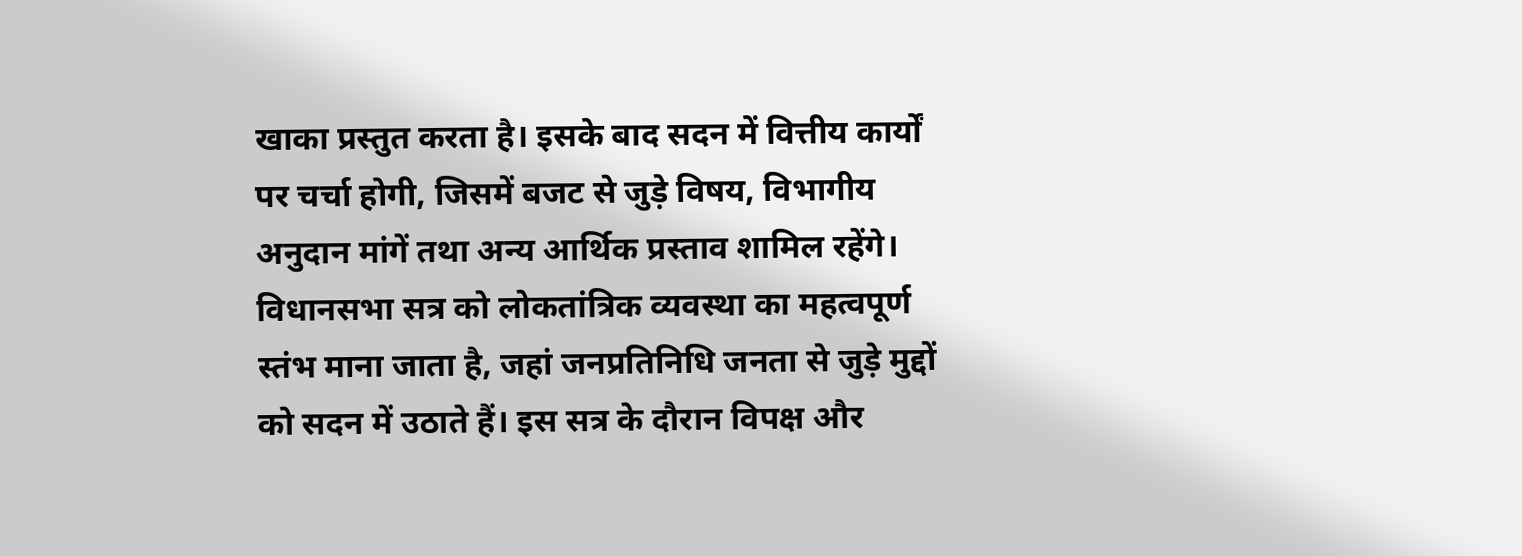खाका प्रस्तुत करता है। इसके बाद सदन में वित्तीय कार्यों पर चर्चा होगी, जिसमें बजट से जुड़े विषय, विभागीय अनुदान मांगें तथा अन्य आर्थिक प्रस्ताव शामिल रहेंगे।
विधानसभा सत्र को लोकतांत्रिक व्यवस्था का महत्वपूर्ण स्तंभ माना जाता है, जहां जनप्रतिनिधि जनता से जुड़े मुद्दों को सदन में उठाते हैं। इस सत्र के दौरान विपक्ष और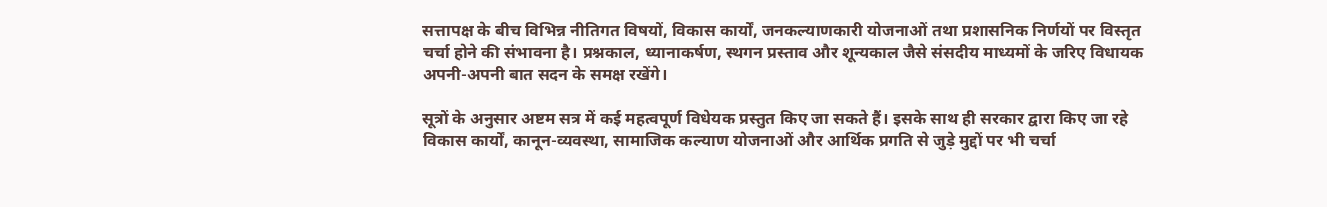सत्तापक्ष के बीच विभिन्न नीतिगत विषयों, विकास कार्यों, जनकल्याणकारी योजनाओं तथा प्रशासनिक निर्णयों पर विस्तृत चर्चा होने की संभावना है। प्रश्नकाल, ध्यानाकर्षण, स्थगन प्रस्ताव और शून्यकाल जैसे संसदीय माध्यमों के जरिए विधायक अपनी-अपनी बात सदन के समक्ष रखेंगे।

सूत्रों के अनुसार अष्टम सत्र में कई महत्वपूर्ण विधेयक प्रस्तुत किए जा सकते हैं। इसके साथ ही सरकार द्वारा किए जा रहे विकास कार्यों, कानून-व्यवस्था, सामाजिक कल्याण योजनाओं और आर्थिक प्रगति से जुड़े मुद्दों पर भी चर्चा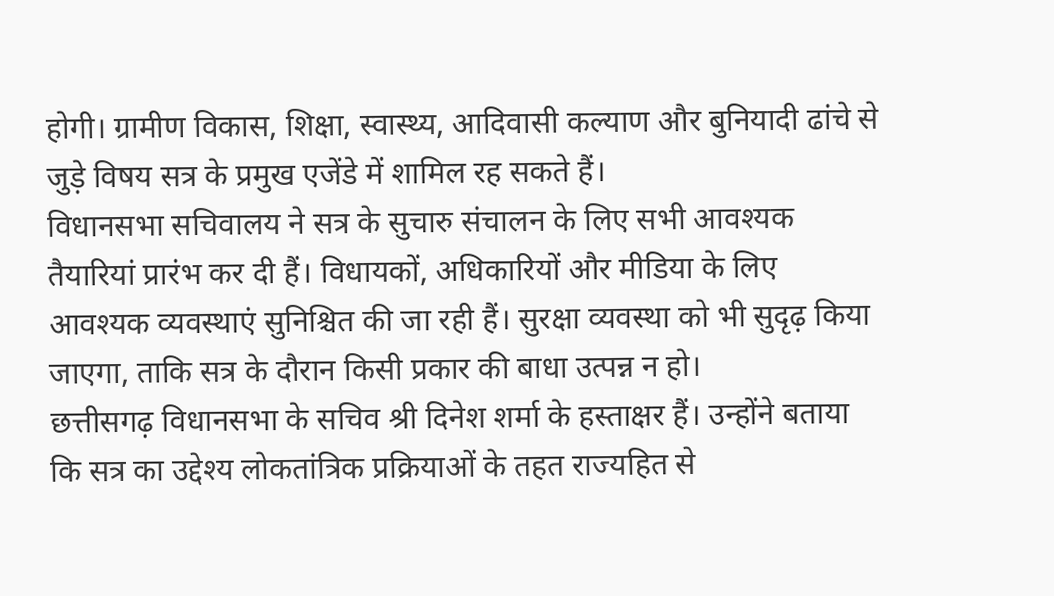होगी। ग्रामीण विकास, शिक्षा, स्वास्थ्य, आदिवासी कल्याण और बुनियादी ढांचे से जुड़े विषय सत्र के प्रमुख एजेंडे में शामिल रह सकते हैं।
विधानसभा सचिवालय ने सत्र के सुचारु संचालन के लिए सभी आवश्यक तैयारियां प्रारंभ कर दी हैं। विधायकों, अधिकारियों और मीडिया के लिए आवश्यक व्यवस्थाएं सुनिश्चित की जा रही हैं। सुरक्षा व्यवस्था को भी सुदृढ़ किया जाएगा, ताकि सत्र के दौरान किसी प्रकार की बाधा उत्पन्न न हो।
छत्तीसगढ़ विधानसभा के सचिव श्री दिनेश शर्मा के हस्ताक्षर हैं। उन्होंने बताया कि सत्र का उद्देश्य लोकतांत्रिक प्रक्रियाओं के तहत राज्यहित से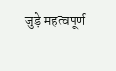जुड़े महत्वपूर्ण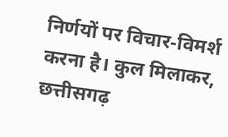निर्णयों पर विचार-विमर्श करना है। कुल मिलाकर, छत्तीसगढ़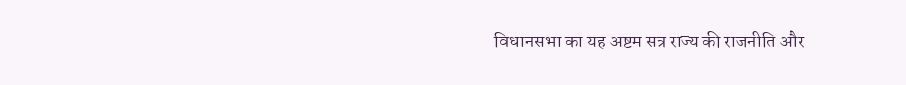विधानसभा का यह अष्टम सत्र राज्य की राजनीति और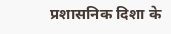प्रशासनिक दिशा के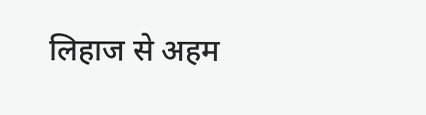लिहाज से अहम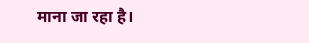माना जा रहा है।